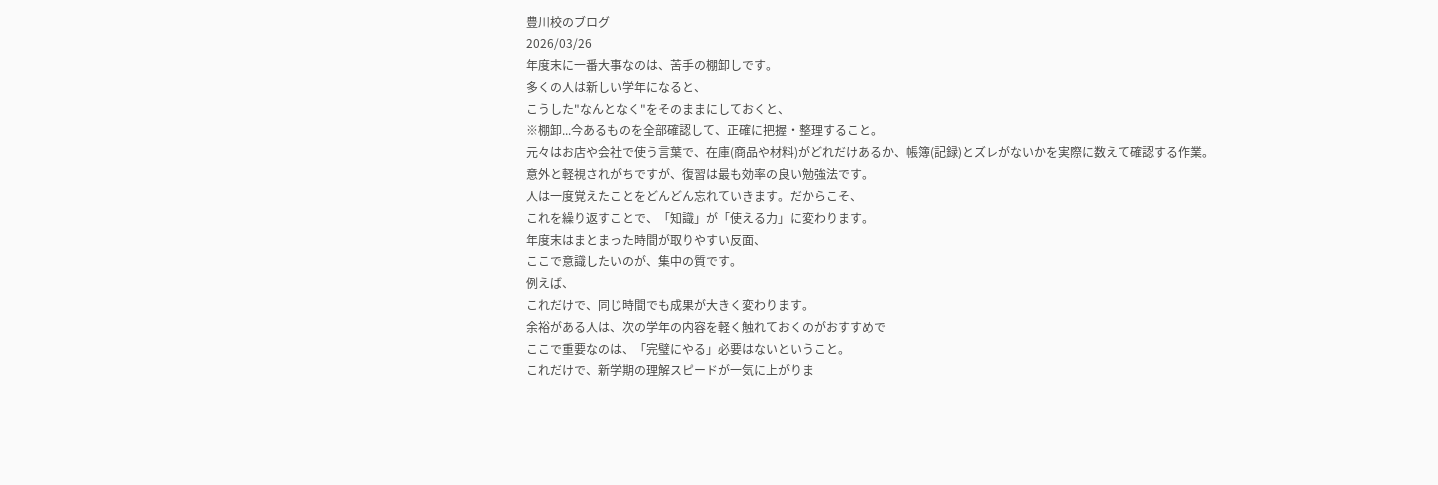豊川校のブログ
2026/03/26
年度末に一番大事なのは、苦手の棚卸しです。
多くの人は新しい学年になると、
こうした"なんとなく"をそのままにしておくと、
※棚卸...今あるものを全部確認して、正確に把握・整理すること。
元々はお店や会社で使う言葉で、在庫(商品や材料)がどれだけあるか、帳簿(記録)とズレがないかを実際に数えて確認する作業。
意外と軽視されがちですが、復習は最も効率の良い勉強法です。
人は一度覚えたことをどんどん忘れていきます。だからこそ、
これを繰り返すことで、「知識」が「使える力」に変わります。
年度末はまとまった時間が取りやすい反面、
ここで意識したいのが、集中の質です。
例えば、
これだけで、同じ時間でも成果が大きく変わります。
余裕がある人は、次の学年の内容を軽く触れておくのがおすすめで
ここで重要なのは、「完璧にやる」必要はないということ。
これだけで、新学期の理解スピードが一気に上がりま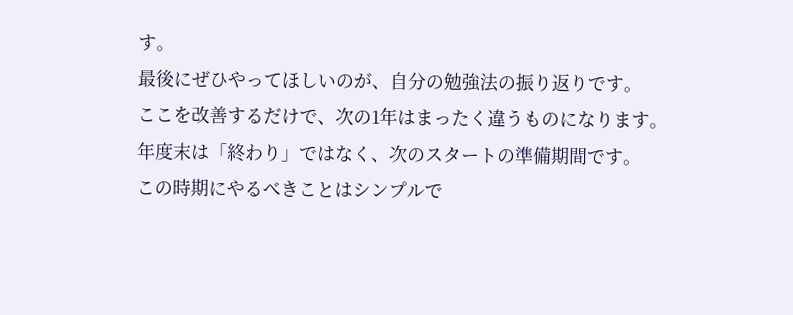す。
最後にぜひやってほしいのが、自分の勉強法の振り返りです。
ここを改善するだけで、次の1年はまったく違うものになります。
年度末は「終わり」ではなく、次のスタートの準備期間です。
この時期にやるべきことはシンプルで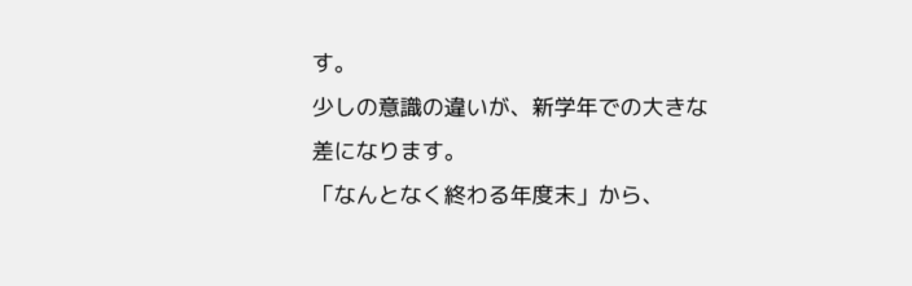す。
少しの意識の違いが、新学年での大きな差になります。
「なんとなく終わる年度末」から、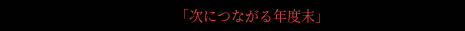「次につながる年度末」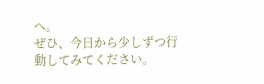へ。
ぜひ、今日から少しずつ行動してみてください。